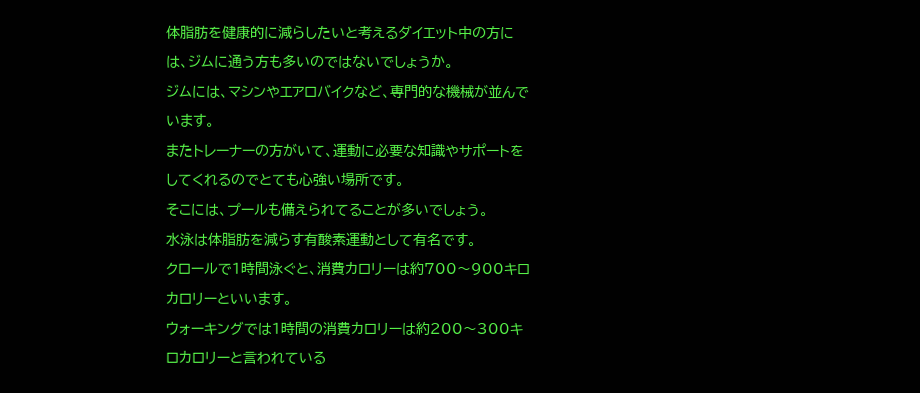体脂肪を健康的に減らしたいと考えるダイエット中の方には、ジムに通う方も多いのではないでしょうか。
ジムには、マシンやエアロバイクなど、専門的な機械が並んでいます。
またトレーナーの方がいて、運動に必要な知識やサポートをしてくれるのでとても心強い場所です。
そこには、プールも備えられてることが多いでしょう。
水泳は体脂肪を減らす有酸素運動として有名です。
クロールで1時間泳ぐと、消費カロリーは約700〜900キロカロリーといいます。
ウォーキングでは1時間の消費カロリーは約200〜300キロカロリーと言われている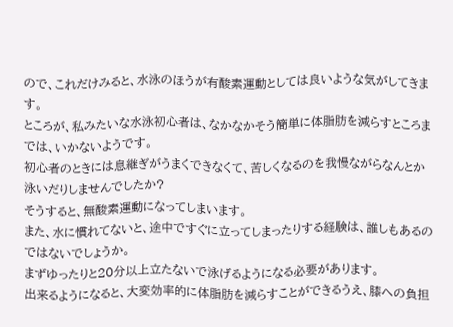ので、これだけみると、水泳のほうが有酸素運動としては良いような気がしてきます。
ところが、私みたいな水泳初心者は、なかなかそう簡単に体脂肪を減らすところまでは、いかないようです。
初心者のときには息継ぎがうまくできなくて、苦しくなるのを我慢ながらなんとか泳いだりしませんでしたか?
そうすると、無酸素運動になってしまいます。
また、水に慣れてないと、途中ですぐに立ってしまったりする経験は、誰しもあるのではないでしょうか。
まずゆったりと20分以上立たないで泳げるようになる必要があります。
出来るようになると、大変効率的に体脂肪を減らすことができるうえ、膝への負担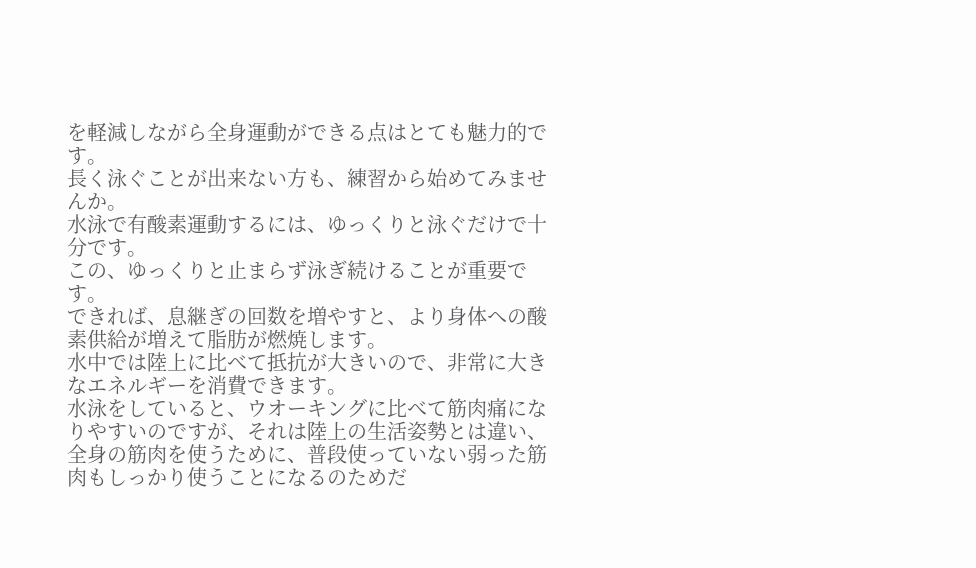を軽減しながら全身運動ができる点はとても魅力的です。
長く泳ぐことが出来ない方も、練習から始めてみませんか。
水泳で有酸素運動するには、ゆっくりと泳ぐだけで十分です。
この、ゆっくりと止まらず泳ぎ続けることが重要です。
できれば、息継ぎの回数を増やすと、より身体への酸素供給が増えて脂肪が燃焼します。
水中では陸上に比べて抵抗が大きいので、非常に大きなエネルギーを消費できます。
水泳をしていると、ウオーキングに比べて筋肉痛になりやすいのですが、それは陸上の生活姿勢とは違い、全身の筋肉を使うために、普段使っていない弱った筋肉もしっかり使うことになるのためだ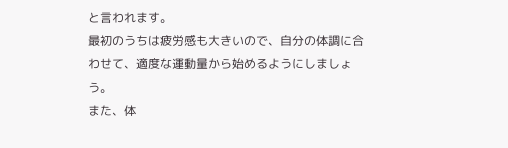と言われます。
最初のうちは疲労感も大きいので、自分の体調に合わせて、適度な運動量から始めるようにしましょう。
また、体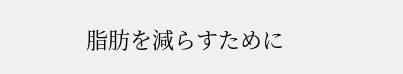脂肪を減らすために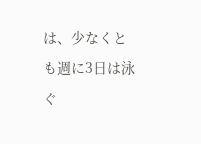は、少なくとも週に3日は泳ぐ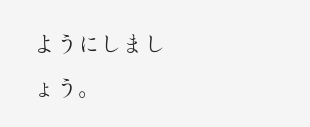ようにしましょう。